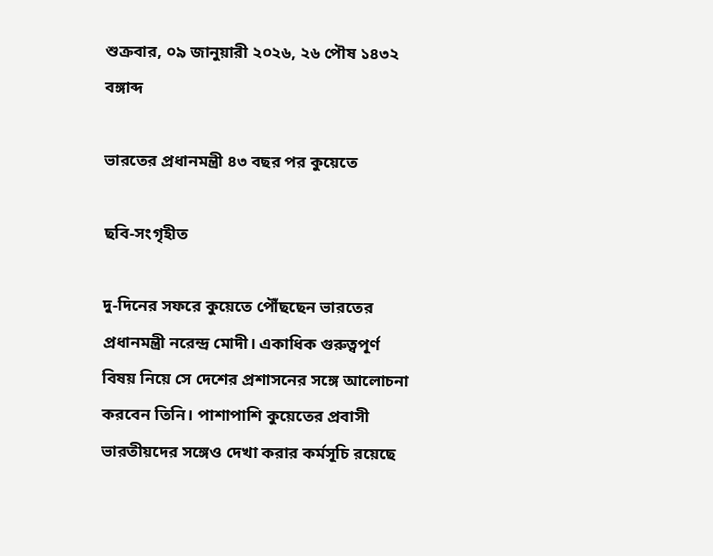শুক্রবার, ০৯ জানুয়ারী ২০২৬, ২৬ পৌষ ১৪৩২ বঙ্গাব্দ

ভারতের প্রধানমন্ত্রী ৪৩ বছর পর কুয়েতে

ছবি-সংগৃহীত

দু-দিনের সফরে কুয়েতে পৌঁছছেন ভারতের প্রধানমন্ত্রী নরেন্দ্র মোদী। একাধিক গুরুত্বপূর্ণ বিষয় নিয়ে সে দেশের প্রশাসনের সঙ্গে আলোচনা করবেন তিনি। পাশাপাশি কুয়েতের প্রবাসী ভারতীয়দের সঙ্গেও দেখা করার কর্মসূচি রয়েছে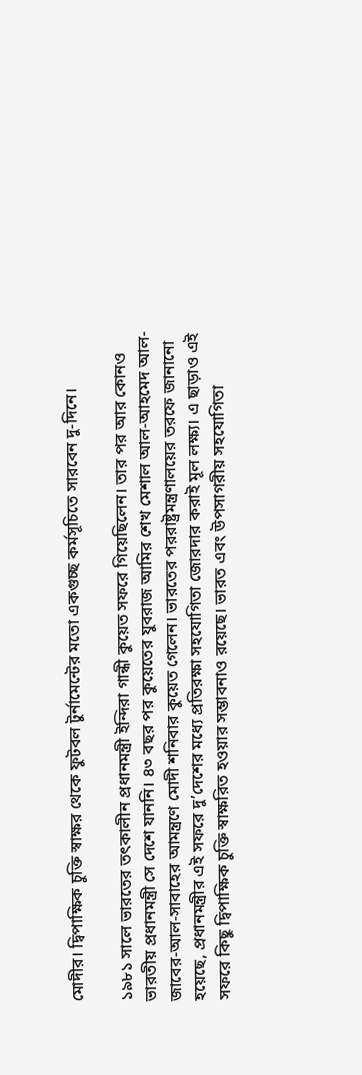মোদীর। দ্বিপাক্ষিক চুক্তি স্বাক্ষর থেকে ফুটবল টুর্নামেন্টের মতো একগুচ্ছ কর্মসূচিতে সারবেন দু-দিনে।

১৯৮১ সালে ভারতের তৎকালীন প্রধানমন্ত্রী ইন্দিরা গান্ধী কুয়েত সফরে গিয়েছিলেন। তার পর আর কোনও ভারতীয় প্রধানমন্ত্রী সে দেশে যাননি। ৪৩ বছর পর কুয়েতের যুবরাজ আমির শেখ মেশাল আল-আহমেদ আল-জাবের-আল-সাবাহের আমন্ত্রণে মোদী শনিবার কুয়েত গেলেন। ভারতের পররাষ্ট্রমন্ত্রণালয়ের তরফে জানানো হয়েছে, প্রধানমন্ত্রীর এই সফরে দু’দেশের মধ্যে প্রতিরক্ষা সহযোগিতা জোরদার করাই মূল লক্ষ্য। এ ছাড়াও এই সফরে কিছু দ্বিপাক্ষিক চুক্তি স্বাক্ষরিত হওয়ার সম্ভাবনাও রয়েছে। ভারত এবং উপসাগরীয় সহযোগিতা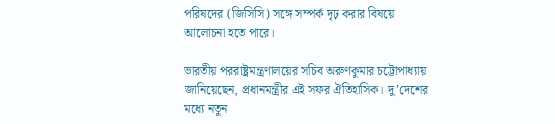পরিষদের (জিসিসি) সঙ্গে সম্পর্ক দৃঢ় করার বিষয়ে আলোচনা হতে পারে।

ভারতীয় পররাষ্ট্রমন্ত্রণালয়ের সচিব অরুণকুমার চট্টোপাধ্যায় জানিয়েছেন, প্রধানমন্ত্রীর এই সফর ঐতিহাসিক। দু’দেশের মধ্যে নতুন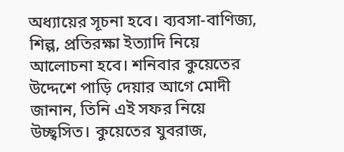অধ্যায়ের সূচনা হবে। ব্যবসা-বাণিজ্য, শিল্প, প্রতিরক্ষা ইত্যাদি নিয়ে আলোচনা হবে। শনিবার কুয়েতের উদ্দেশে পাড়ি দেয়ার আগে মোদী জানান, তিনি এই সফর নিয়ে উচ্ছ্বসিত। কুয়েতের যুবরাজ,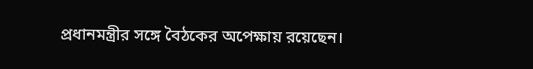প্রধানমন্ত্রীর সঙ্গে বৈঠকের অপেক্ষায় রয়েছেন।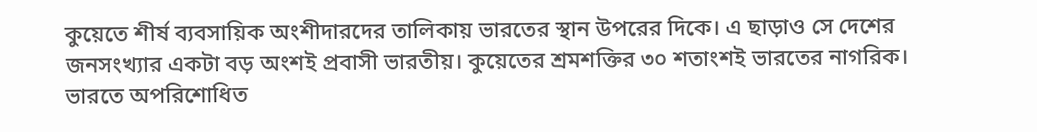কুয়েতে শীর্ষ ব্যবসায়িক অংশীদারদের তালিকায় ভারতের স্থান উপরের দিকে। এ ছাড়াও সে দেশের জনসংখ্যার একটা বড় অংশই প্রবাসী ভারতীয়। কুয়েতের শ্রমশক্তির ৩০ শতাংশই ভারতের নাগরিক। ভারতে অপরিশোধিত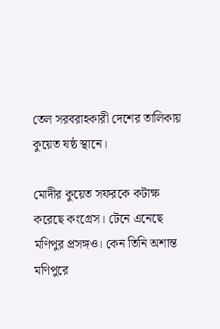তেল সরবরাহকারী দেশের তালিকায় কুয়েত ষষ্ঠ স্থানে।

মোদীর কুয়েত সফরকে কটাক্ষ করেছে কংগ্রেস। টেনে এনেছে মণিপুর প্রসঙ্গও। কেন তিনি অশান্ত মণিপুরে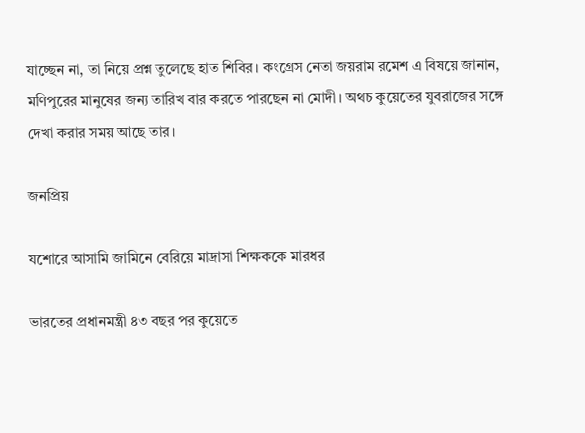যাচ্ছেন না, তা নিয়ে প্রশ্ন তুলেছে হাত শিবির। কংগ্রেস নেতা জয়রাম রমেশ এ বিষয়ে জানান, মণিপুরের মানুষের জন্য তারিখ বার করতে পারছেন না মোদী। অথচ কুয়েতের যুবরাজের সঙ্গে দেখা করার সময় আছে তার।

জনপ্রিয়

যশোরে আসামি জামিনে বেরিয়ে মাদ্রাসা শিক্ষককে মারধর

ভারতের প্রধানমন্ত্রী ৪৩ বছর পর কুয়েতে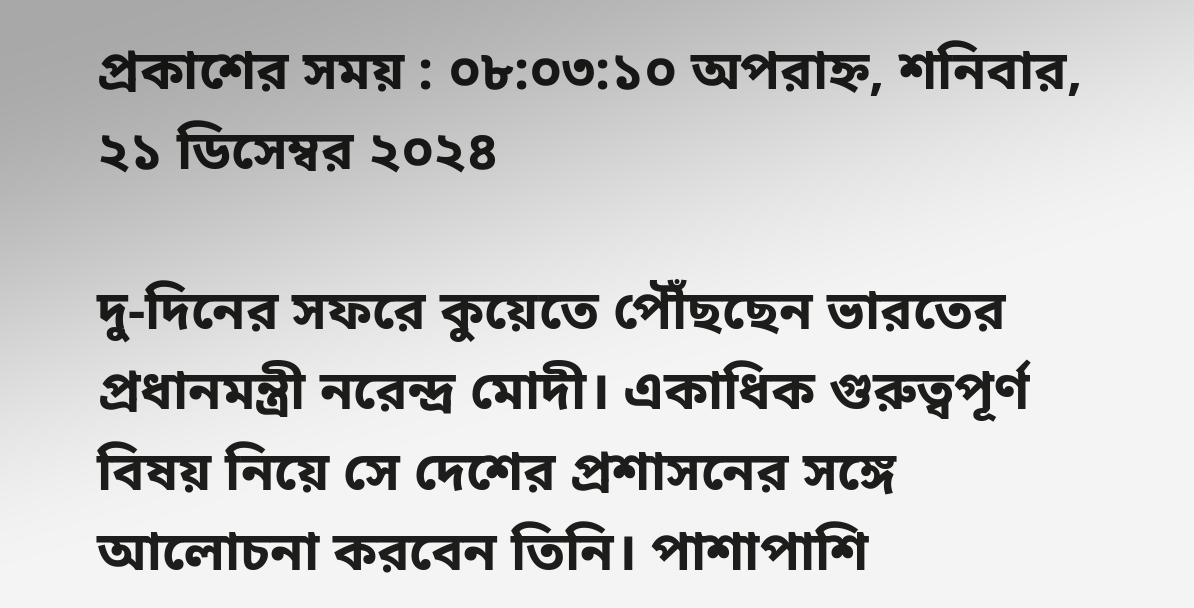প্রকাশের সময় : ০৮:০৩:১০ অপরাহ্ন, শনিবার, ২১ ডিসেম্বর ২০২৪

দু-দিনের সফরে কুয়েতে পৌঁছছেন ভারতের প্রধানমন্ত্রী নরেন্দ্র মোদী। একাধিক গুরুত্বপূর্ণ বিষয় নিয়ে সে দেশের প্রশাসনের সঙ্গে আলোচনা করবেন তিনি। পাশাপাশি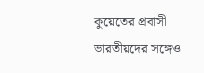কুয়েতের প্রবাসী ভারতীয়দের সঙ্গেও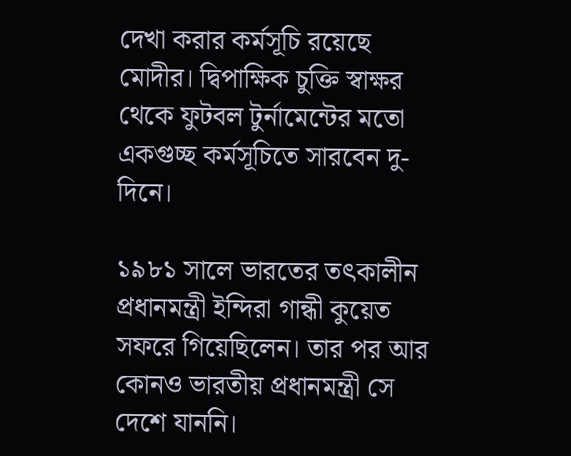দেখা করার কর্মসূচি রয়েছে মোদীর। দ্বিপাক্ষিক চুক্তি স্বাক্ষর থেকে ফুটবল টুর্নামেন্টের মতো একগুচ্ছ কর্মসূচিতে সারবেন দু-দিনে।

১৯৮১ সালে ভারতের তৎকালীন প্রধানমন্ত্রী ইন্দিরা গান্ধী কুয়েত সফরে গিয়েছিলেন। তার পর আর কোনও ভারতীয় প্রধানমন্ত্রী সে দেশে যাননি।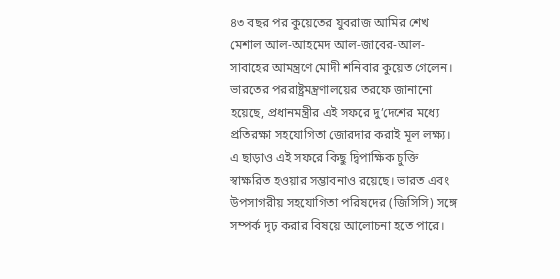৪৩ বছর পর কুয়েতের যুবরাজ আমির শেখ মেশাল আল-আহমেদ আল-জাবের-আল-সাবাহের আমন্ত্রণে মোদী শনিবার কুয়েত গেলেন। ভারতের পররাষ্ট্রমন্ত্রণালয়ের তরফে জানানো হয়েছে, প্রধানমন্ত্রীর এই সফরে দু’দেশের মধ্যে প্রতিরক্ষা সহযোগিতা জোরদার করাই মূল লক্ষ্য। এ ছাড়াও এই সফরে কিছু দ্বিপাক্ষিক চুক্তি স্বাক্ষরিত হওয়ার সম্ভাবনাও রয়েছে। ভারত এবং উপসাগরীয় সহযোগিতা পরিষদের (জিসিসি) সঙ্গে সম্পর্ক দৃঢ় করার বিষয়ে আলোচনা হতে পারে।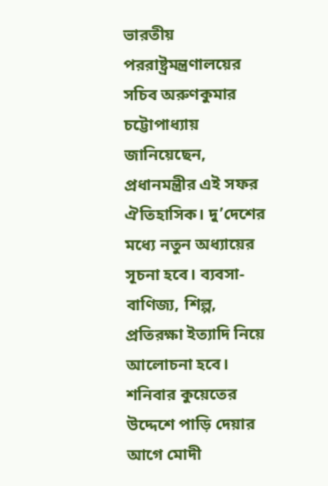ভারতীয় পররাষ্ট্রমন্ত্রণালয়ের সচিব অরুণকুমার চট্টোপাধ্যায় জানিয়েছেন, প্রধানমন্ত্রীর এই সফর ঐতিহাসিক। দু’দেশের মধ্যে নতুন অধ্যায়ের সূচনা হবে। ব্যবসা-বাণিজ্য, শিল্প, প্রতিরক্ষা ইত্যাদি নিয়ে আলোচনা হবে। শনিবার কুয়েতের উদ্দেশে পাড়ি দেয়ার আগে মোদী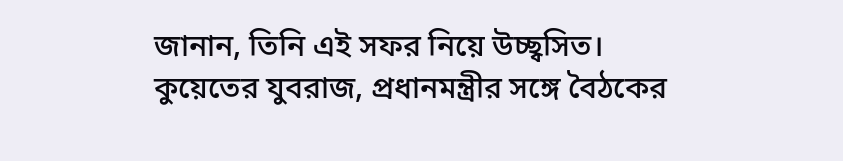জানান, তিনি এই সফর নিয়ে উচ্ছ্বসিত। কুয়েতের যুবরাজ, প্রধানমন্ত্রীর সঙ্গে বৈঠকের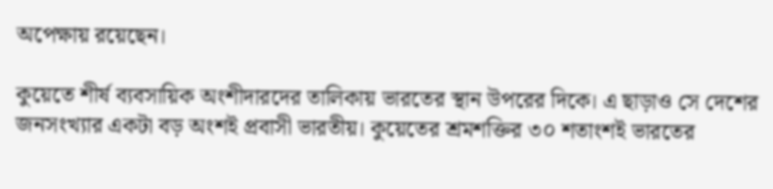অপেক্ষায় রয়েছেন।

কুয়েতে শীর্ষ ব্যবসায়িক অংশীদারদের তালিকায় ভারতের স্থান উপরের দিকে। এ ছাড়াও সে দেশের জনসংখ্যার একটা বড় অংশই প্রবাসী ভারতীয়। কুয়েতের শ্রমশক্তির ৩০ শতাংশই ভারতের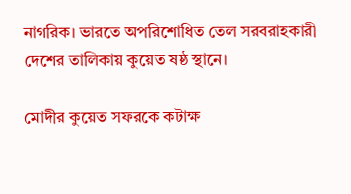নাগরিক। ভারতে অপরিশোধিত তেল সরবরাহকারী দেশের তালিকায় কুয়েত ষষ্ঠ স্থানে।

মোদীর কুয়েত সফরকে কটাক্ষ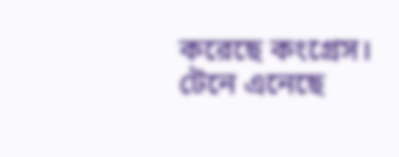করেছে কংগ্রেস। টেনে এনেছে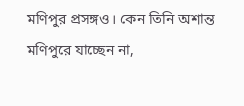মণিপুর প্রসঙ্গও। কেন তিনি অশান্ত মণিপুরে যাচ্ছেন না,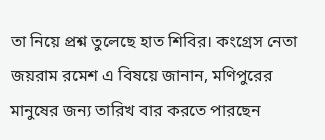তা নিয়ে প্রশ্ন তুলেছে হাত শিবির। কংগ্রেস নেতা জয়রাম রমেশ এ বিষয়ে জানান, মণিপুরের মানুষের জন্য তারিখ বার করতে পারছেন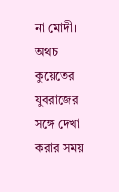না মোদী। অথচ কুয়েতের যুবরাজের সঙ্গে দেখা করার সময়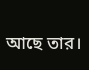আছে তার।